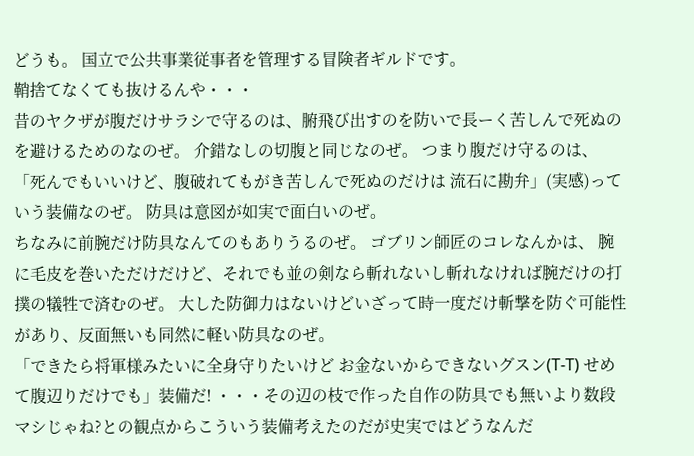どうも。 国立で公共事業従事者を管理する冒険者ギルドです。
鞘捨てなくても抜けるんや・・・
昔のヤクザが腹だけサラシで守るのは、腑飛び出すのを防いで長ーく苦しんで死ぬのを避けるためのなのぜ。 介錯なしの切腹と同じなのぜ。 つまり腹だけ守るのは、 「死んでもいいけど、腹破れてもがき苦しんで死ぬのだけは 流石に勘弁」(実感)っていう装備なのぜ。 防具は意図が如実で面白いのぜ。
ちなみに前腕だけ防具なんてのもありうるのぜ。 ゴブリン師匠のコレなんかは、 腕に毛皮を巻いただけだけど、それでも並の剣なら斬れないし斬れなければ腕だけの打撲の犠牲で済むのぜ。 大した防御力はないけどいざって時一度だけ斬撃を防ぐ可能性があり、反面無いも同然に軽い防具なのぜ。
「できたら将軍様みたいに全身守りたいけど お金ないからできないグスン(T-T) せめて腹辺りだけでも」装備だ! ・・・その辺の枝で作った自作の防具でも無いより数段マシじゃね?との観点からこういう装備考えたのだが史実ではどうなんだ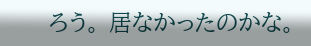ろう。 居なかったのかな。